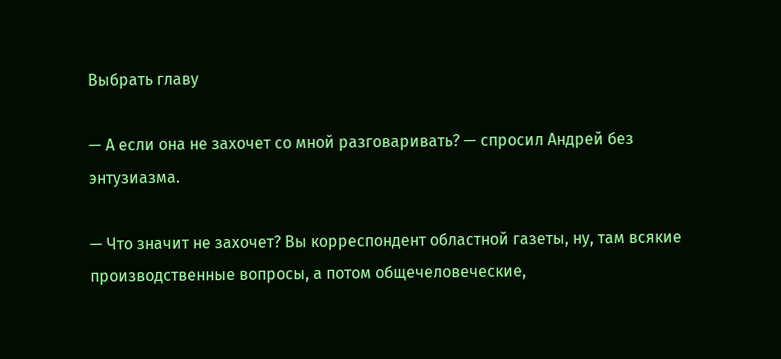Выбрать главу

— А если она не захочет со мной разговаривать? — спросил Андрей без энтузиазма.

— Что значит не захочет? Вы корреспондент областной газеты, ну, там всякие производственные вопросы, а потом общечеловеческие,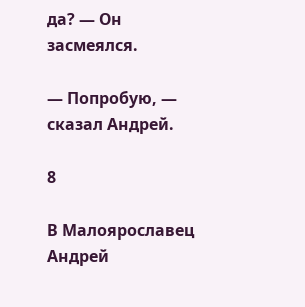да? — Он засмеялся.

— Попробую, — сказал Андрей.

8

В Малоярославец Андрей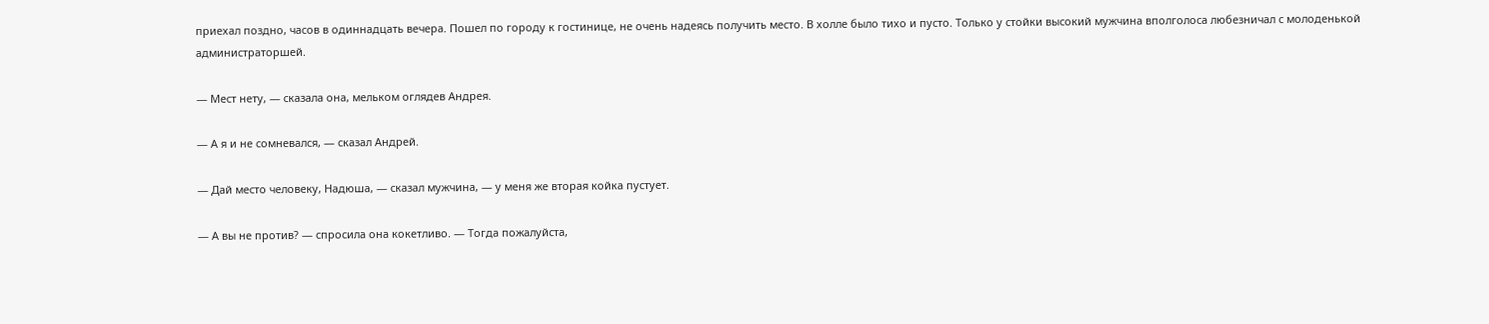приехал поздно, часов в одиннадцать вечера. Пошел по городу к гостинице, не очень надеясь получить место. В холле было тихо и пусто. Только у стойки высокий мужчина вполголоса любезничал с молоденькой администраторшей.

— Мест нету, — сказала она, мельком оглядев Андрея.

— А я и не сомневался, — сказал Андрей.

— Дай место человеку, Надюша, — сказал мужчина, — у меня же вторая койка пустует.

— А вы не против? — спросила она кокетливо. — Тогда пожалуйста,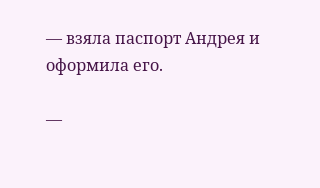— взяла паспорт Андрея и оформила его.

—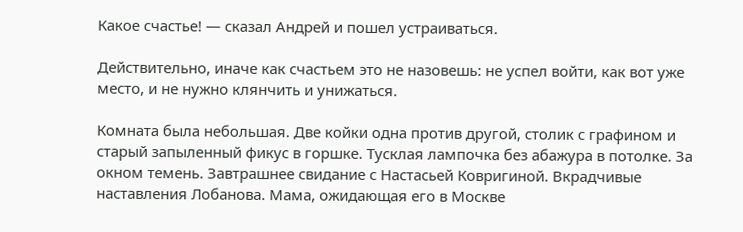Какое счастье! — сказал Андрей и пошел устраиваться.

Действительно, иначе как счастьем это не назовешь: не успел войти, как вот уже место, и не нужно клянчить и унижаться.

Комната была небольшая. Две койки одна против другой, столик с графином и старый запыленный фикус в горшке. Тусклая лампочка без абажура в потолке. За окном темень. Завтрашнее свидание с Настасьей Ковригиной. Вкрадчивые наставления Лобанова. Мама, ожидающая его в Москве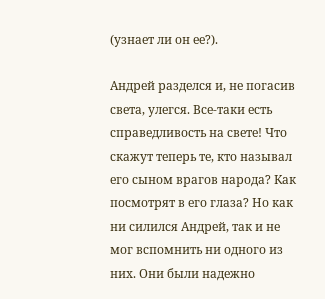(узнает ли он ее?).

Андрей разделся и, не погасив света, улегся. Все-таки есть справедливость на свете! Что скажут теперь те, кто называл его сыном врагов народа? Как посмотрят в его глаза? Но как ни силился Андрей, так и не мог вспомнить ни одного из них. Они были надежно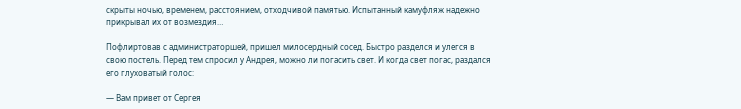скрыты ночью, временем, расстоянием, отходчивой памятью. Испытанный камуфляж надежно прикрывал их от возмездия…

Пофлиртовав с администраторшей, пришел милосердный сосед. Быстро разделся и улегся в свою постель. Перед тем спросил у Андрея, можно ли погасить свет. И когда свет погас, раздался его глуховатый голос:

— Вам привет от Сергея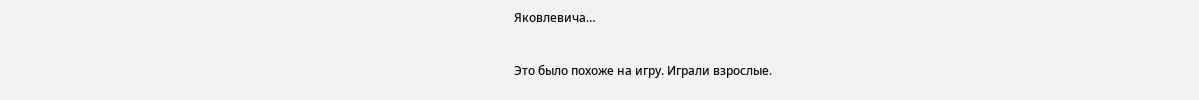Яковлевича…

Это было похоже на игру. Играли взрослые.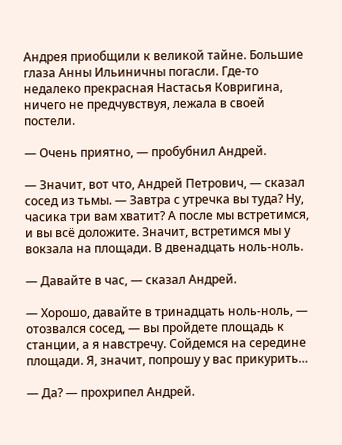Андрея приобщили к великой тайне. Большие глаза Анны Ильиничны погасли. Где-то недалеко прекрасная Настасья Ковригина, ничего не предчувствуя, лежала в своей постели.

— Очень приятно, — пробубнил Андрей.

— Значит, вот что, Андрей Петрович, — сказал сосед из тьмы. — Завтра с утречка вы туда? Ну, часика три вам хватит? А после мы встретимся, и вы всё доложите. Значит, встретимся мы у вокзала на площади. В двенадцать ноль-ноль.

— Давайте в час, — сказал Андрей.

— Хорошо, давайте в тринадцать ноль-ноль, — отозвался сосед, — вы пройдете площадь к станции, а я навстречу. Сойдемся на середине площади. Я, значит, попрошу у вас прикурить…

— Да? — прохрипел Андрей.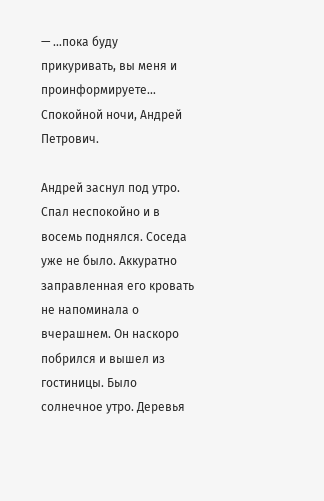— …пока буду прикуривать, вы меня и проинформируете… Спокойной ночи, Андрей Петрович.

Андрей заснул под утро. Спал неспокойно и в восемь поднялся. Соседа уже не было. Аккуратно заправленная его кровать не напоминала о вчерашнем. Он наскоро побрился и вышел из гостиницы. Было солнечное утро. Деревья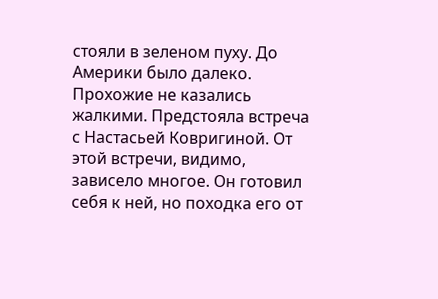стояли в зеленом пуху. До Америки было далеко. Прохожие не казались жалкими. Предстояла встреча с Настасьей Ковригиной. От этой встречи, видимо, зависело многое. Он готовил себя к ней, но походка его от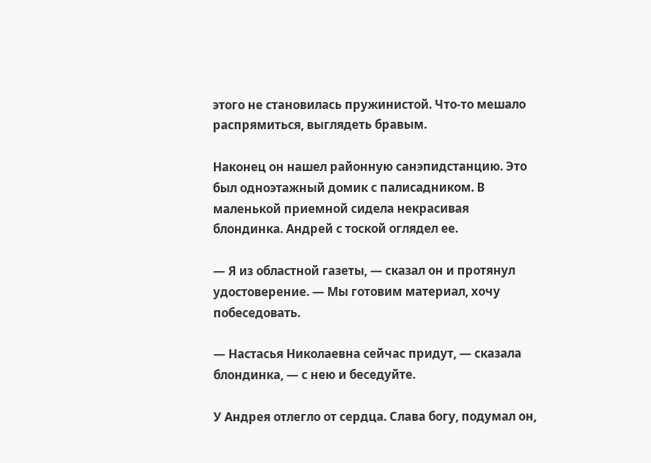этого не становилась пружинистой. Что-то мешало распрямиться, выглядеть бравым.

Наконец он нашел районную санэпидстанцию. Это был одноэтажный домик с палисадником. В маленькой приемной сидела некрасивая блондинка. Андрей с тоской оглядел ее.

— Я из областной газеты, — сказал он и протянул удостоверение. — Мы готовим материал, хочу побеседовать.

— Настасья Николаевна сейчас придут, — сказала блондинка, — с нею и беседуйте.

У Андрея отлегло от сердца. Слава богу, подумал он,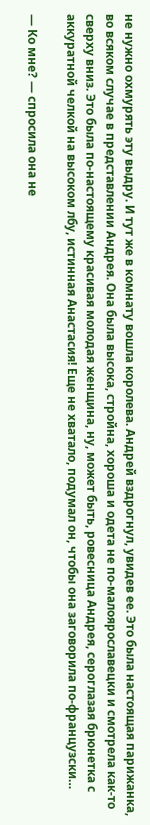не нужно охмурять эту выдру. И тут же в комнату вошла королева. Андрей вздрогнул, увидев ее. Это была настоящая парижанка, во всяком случае в представлении Андрея. Она была высока, стройна, хороша и одета не по-малоярославецки и смотрела как-то сверху вниз. Это была по-настоящему красивая молодая женщина, ну, может быть, ровесница Андрея, сероглазая брюнетка с аккуратной челкой на высоком лбу, истинная Анастасия! Еще не хватало, подумал он, чтобы она заговорила по-французски…

— Ко мне? — спросила она не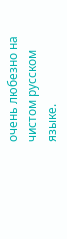очень любезно на чистом русском языке.